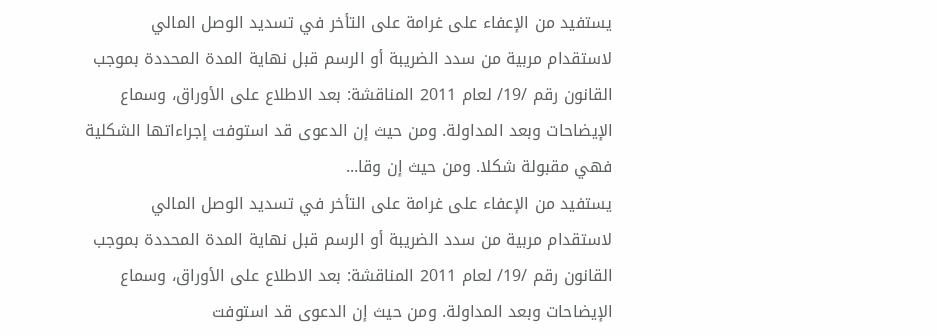يستفيد من الإعفاء على غرامة على التأخر في تسديد الوصل المالي لاستقدام مربية من سدد الضريبة أو الرسم قبل نهاية المدة المحددة بموجب القانون رقم /19/ لعام 2011 المناقشة: بعد الاطلاع على الأوراق، وسماع الإيضاحات وبعد المداولة. ومن حيث إن الدعوى قد استوفت إجراءاتها الشكلية فهي مقبولة شكلا. ومن حيث إن وقا...
يستفيد من الإعفاء على غرامة على التأخر في تسديد الوصل المالي لاستقدام مربية من سدد الضريبة أو الرسم قبل نهاية المدة المحددة بموجب القانون رقم /19/ لعام 2011 المناقشة: بعد الاطلاع على الأوراق، وسماع الإيضاحات وبعد المداولة. ومن حيث إن الدعوى قد استوفت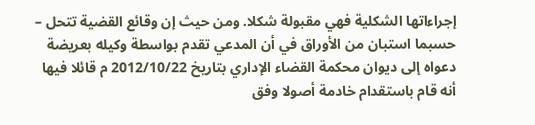إجراءاتها الشكلية فهي مقبولة شكلا. ومن حيث إن وقائع القضية تتحل – حسبما استبان من الأوراق في أن المدعي تقدم بواسطة وكيله بعريضة دعواه إلى ديوان محكمة القضاء الإداري بتاريخ 2012/10/22 م قائلا فيها أنه قام باستقدام خادمة أصولا وفق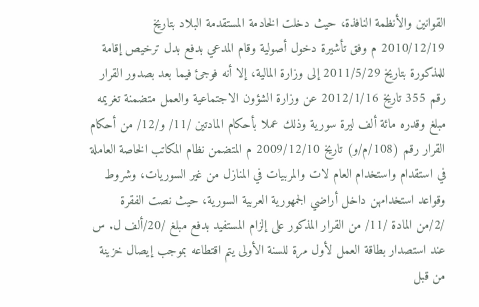القوانين والأنظمة النافذة، حيث دخلت الخادمة المستقدمة البلاد بتاريخ 2010/12/19 م وفق تأشيرة دخول أصولية وقام المدعي بدفع بدل ترخيص إقامة للمذكورة بتاريخ 2011/5/29 إلى وزارة المالية، إلا أنه فوجئ فيما بعد بصدور القرار رقم 355 تاريخ 2012/1/16 عن وزارة الشؤون الاجتماعية والعمل متضمنة تغريمه مبلغ وقدره مائة ألف ليرة سورية وذلك عملا بأحكام المادتين /11/ و/12/ من أحكام القرار رقم (108/م/و) تاريخ 2009/12/10 م المتضمن نظام المكاتب الخاصة العاملة في استقدام واستخدام العام لات والمربيات في المنازل من غير السوريات، وشروط وقواعد استخدامهن داخل أراضي الجمهورية العربية السورية، حيث نصت الفقرة /2/من المادة /11/ من القرار المذكور على إلزام المستفيد بدفع مبلغ /20/ألف ل. س عند استصدار بطاقة العمل لأول مرة للسنة الأولى يتم اقتطاعه بموجب إيصال خزينة من قبل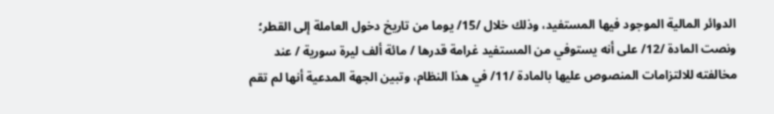الدوائر المالية الموجود فيها المستفيد، وذلك خلال /15/ يوما من تاريخ دخول العاملة إلى القطر؛ ونصت المادة /12/ على أنه يستوفي من المستفيد غرامة قدرها / مائة ألف ليرة سورية / عند مخالفته للالتزامات المنصوص عليها بالمادة /11/ في هذا النظام، وتبين الجهة المدعية أنها لم تقم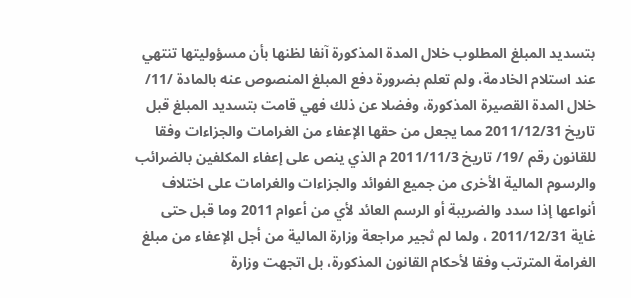بتسديد المبلغ المطلوب خلال المدة المذكورة آنفا لظنها بأن مسؤوليتها تنتهي عند استلام الخادمة، ولم تعلم بضرورة دفع المبلغ المنصوص عنه بالمادة /11/ خلال المدة القصيرة المذكورة، وفضلا عن ذلك فهي قامت بتسديد المبلغ قبل تاريخ 2011/12/31 مما يجعل من حقها الإعفاء من الغرامات والجزاءات وفقا للقانون رقم /19/ تاريخ 2011/11/3 م الذي ينص على إعفاء المكلفين بالضرائب والرسوم المالية الأخرى من جميع الفوائد والجزاءات والغرامات على اختلاف أنواعها إذا سدد والضريبة أو الرسم العائد لأي من أعوام 2011 وما قبل حتى غاية 2011/12/31 ، ولما لم ثجير مراجعة وزارة المالية من أجل الإعفاء من مبلغ الغرامة المترتب وفقا لأحكام القانون المذكورة، بل اتجهت وزارة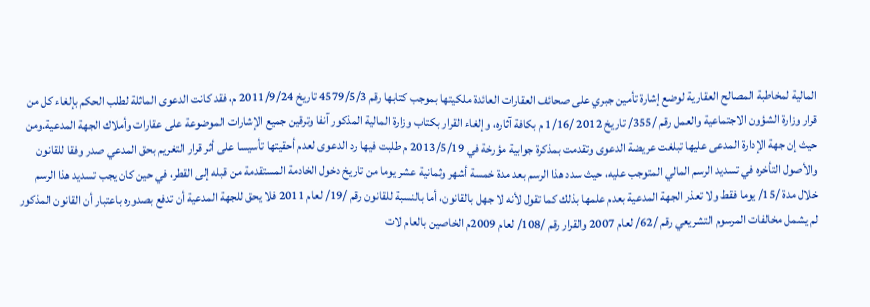المالية لمخاطبة المصالح العقارية لوضع إشارة تأمين جبري على صحائف العقارات العائدة ملكيتها بموجب كتابها رقم 4579/5/3 تاريخ 2011/9/24 م، فقد كانت الدعوى الماثلة لطلب الحكم بإلغاء كل من قرار وزارة الشؤون الاجتماعية والعمل رقم /355/ تاريخ 2012 /1/16 م بكافة آثاره، وإلغاء القرار بكتاب وزارة المالية المذكور آنفا وترقين جميع الإشارات الموضوعة على عقارات وأملاك الجهة المدعية.ومن حيث إن جهة الإدارة المدعى عليها تبلغت عريضة الدعوى وتقدمت بمذكرة جوابية مؤرخة في 2013/5/19 م طلبت فيها رد الدعوى لعدم أحقيتها تأسيسا على أثر قرار التغريم بحق المدعي صدر وفقا للقانون والأصول التأخره في تسديد الرسم المالي المتوجب عليه، حيث سدد هذا الرسم بعد مدة خمسة أشهر وثمانية عشر يوما من تاريخ دخول الخادمة المستقدمة من قبله إلى القطر، في حين كان يجب تسديد هذا الرسم خلال مدة /15/ يوما فقط ولا تعذر الجهة المدعية بعدم علمها بذلك كما تقول لأنه لا جهل بالقانون، أما بالنسبة للقانون رقم /19/ لعام 2011 فلا يحق للجهة المدعية أن تدفع بصدوره باعتبار أن القانون المذكور لم يشمل مخالفات المرسوم التشريعي رقم /62/ لعام 2007 والقرار رقم /108/ لعام 2009م الخاصين بالعام لات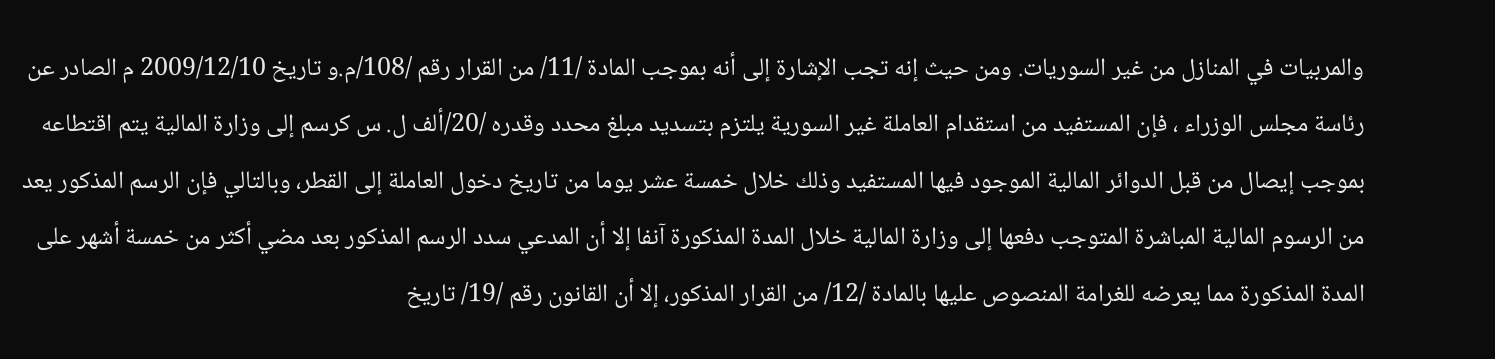والمربيات في المنازل من غير السوريات. ومن حيث إنه تجب الإشارة إلى أنه بموجب المادة /11/ من القرار رقم /108/م.و تاريخ 2009/12/10 م الصادر عن رئاسة مجلس الوزراء ، فإن المستفيد من استقدام العاملة غير السورية يلتزم بتسديد مبلغ محدد وقدره /20/ألف ل. س كرسم إلى وزارة المالية يتم اقتطاعه بموجب إيصال من قبل الدوائر المالية الموجود فيها المستفيد وذلك خلال خمسة عشر يوما من تاريخ دخول العاملة إلى القطر، وبالتالي فإن الرسم المذكور يعد من الرسوم المالية المباشرة المتوجب دفعها إلى وزارة المالية خلال المدة المذكورة آنفا إلا أن المدعي سدد الرسم المذكور بعد مضي أكثر من خمسة أشهر على المدة المذكورة مما يعرضه للغرامة المنصوص عليها بالمادة /12/ من القرار المذكور، إلا أن القانون رقم /19/ تاريخ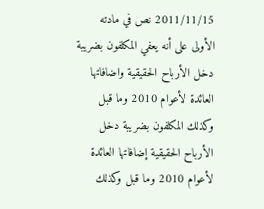2011/11/15 نص في مادته الأولى على أنه يعفي المكلفون بضريبة دخل الأرباح الحقيقية واضافاتها العائدة لأعوام 2010 وما قبل وكذلك المكلفون بضريبة دخل الأرباح الحقيقية إضافاتها العائدة لأعوام 2010 وما قبل وكذلك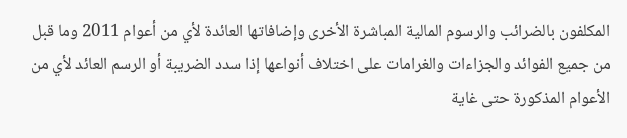المكلفون بالضرائب والرسوم المالية المباشرة الأخرى وإضافاتها العائدة لأي من أعوام 2011 وما قبل من جميع الفوائد والجزاءات والغرامات على اختلاف أنواعها إذا سدد الضريبة أو الرسم العائد لأي من الأعوام المذكورة حتى غاية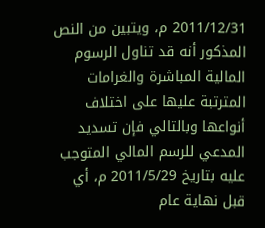2011/12/31 م، ويتبين من النص المذكور أنه قد تناول الرسوم المالية المباشرة والغرامات المترتبة عليها على اختلاف أنواعها وبالتالي فإن تسديد المدعي للرسم المالي المتوجب عليه بتاريخ 2011/5/29 م، أي قبل نهاية عام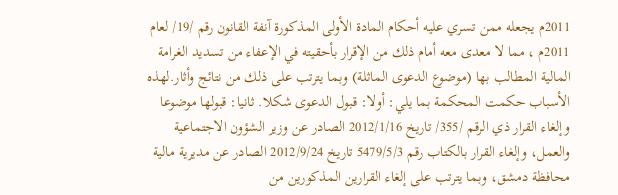2011م يجعله ممن تسري عليه أحكام المادة الأولى المذكورة آنفة القانون رقم /19/ لعام 2011م ، مما لا معدى معه أمام ذلك من الإقرار بأحقيته في الإعفاء من تسديد الغرامة المالية المطالب بها (موضوع الدعوى الماثلة) وبما يترتب على ذلك من نتائج وأثار.لهذه الأسباب حكمت المحكمة بما يلي: أولا: قبول الدعوى شكلا. ثانيا: قبولها موضوعا وإلغاء القرار ذي الرقم /355/ تاريخ 2012/1/16 الصادر عن وزير الشؤون الاجتماعية والعمل، وإلغاء القرار بالكتاب رقم 5479/5/3 تاريخ 2012/9/24 الصادر عن مديرية مالية محافظة دمشق، وبما يترتب على إلغاء القرارين المذكورين من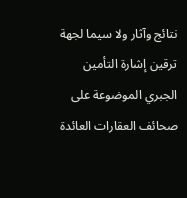نتائج وآثار ولا سيما لجهة ترقين إشارة التأمين الجبري الموضوعة على صحائف العقارات العائدة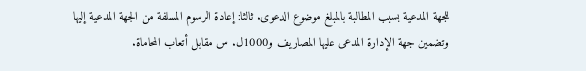للجهة المدعية بسبب المطالبة بالمبلغ موضوع الدعوى. ثالثا: إعادة الرسوم المسلفة من الجهة المدعية إليها وتضمين جهة الإدارة المدعى عليها المصاريف و1000ل. س مقابل أتعاب المحاماة.